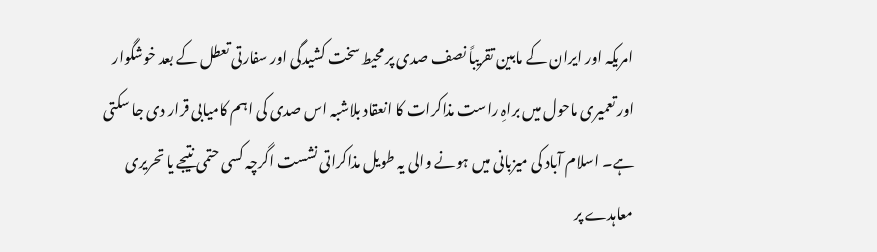امریکہ اور ایران کے مابین تقریباً نصف صدی پر محیط سخت کشیدگی اور سفارتی تعطل کے بعد خوشگوار اور تعمیری ماحول میں براہِ راست مذاکرات کا انعقاد بلاشبہ اس صدی کی اہم کامیابی قرار دی جا سکتی ہے۔ اسلام آباد کی میزبانی میں ہونے والی یہ طویل مذاکراتی نشست اگرچہ کسی حتمی نتیجے یا تحریری معاہدے پر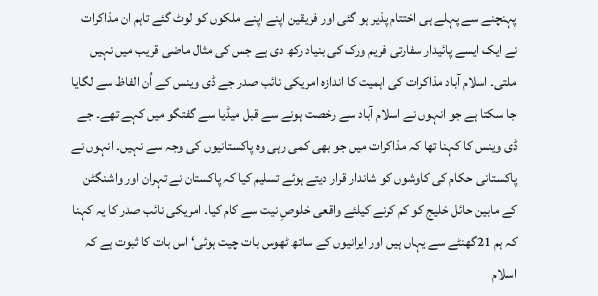پہنچنے سے پہلے ہی اختتام پذیر ہو گئی اور فریقین اپنے اپنے ملکوں کو لوٹ گئے تاہم ان مذاکرات نے ایک ایسے پائیدار سفارتی فریم ورک کی بنیاد رکھ دی ہے جس کی مثال ماضی قریب میں نہیں ملتی۔ اسلام آباد مذاکرات کی اہمیت کا اندازہ امریکی نائب صدر جے ڈی وینس کے اُن الفاظ سے لگایا جا سکتا ہے جو انہوں نے اسلام آباد سے رخصت ہونے سے قبل میڈیا سے گفتگو میں کہے تھے۔ جے ڈی وینس کا کہنا تھا کہ مذاکرات میں جو بھی کمی رہی وہ پاکستانیوں کی وجہ سے نہیں۔ انہوں نے پاکستانی حکام کی کاوشوں کو شاندار قرار دیتے ہوئے تسلیم کیا کہ پاکستان نے تہران اور واشنگٹن کے مابین حائل خلیج کو کم کرنے کیلئے واقعی خلوصِ نیت سے کام کیا۔ امریکی نائب صدر کا یہ کہنا کہ ہم 21گھنٹے سے یہاں ہیں اور ایرانیوں کے ساتھ ٹھوس بات چیت ہوئی‘ اس بات کا ثبوت ہے کہ اسلام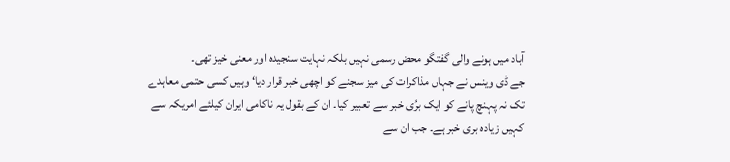آباد میں ہونے والی گفتگو محض رسمی نہیں بلکہ نہایت سنجیدہ اور معنی خیز تھی۔
جے ڈی وینس نے جہاں مذاکرات کی میز سجنے کو اچھی خبر قرار دیا‘ وہیں کسی حتمی معاہدے تک نہ پہنچ پانے کو ایک برُی خبر سے تعبیر کیا۔ ان کے بقول یہ ناکامی ایران کیلئے امریکہ سے کہیں زیادہ بری خبر ہے۔ جب ان سے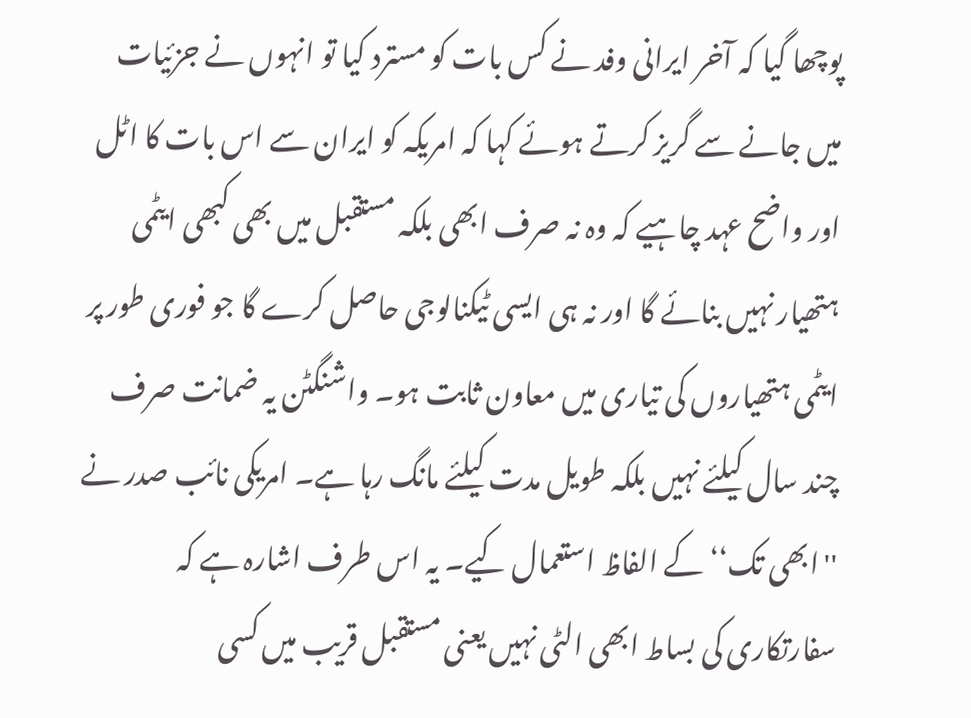پوچھا گیا کہ آخر ایرانی وفد نے کس بات کو مسترد کیا تو انہوں نے جزئیات میں جانے سے گریز کرتے ہوئے کہا کہ امریکہ کو ایران سے اس بات کا اٹل اور واضح عہد چاہیے کہ وہ نہ صرف ابھی بلکہ مستقبل میں بھی کبھی ایٹمی ہتھیار نہیں بنائے گا اور نہ ہی ایسی ٹیکنالوجی حاصل کرے گا جو فوری طور پر ایٹمی ہتھیاروں کی تیاری میں معاون ثابت ہو۔ واشنگٹن یہ ضمانت صرف چند سال کیلئے نہیں بلکہ طویل مدت کیلئے مانگ رہا ہے۔ امریکی نائب صدر نے ''ابھی تک‘‘ کے الفاظ استعمال کیے۔ یہ اس طرف اشارہ ہے کہ سفارتکاری کی بساط ابھی الٹی نہیں یعنی مستقبل قریب میں کسی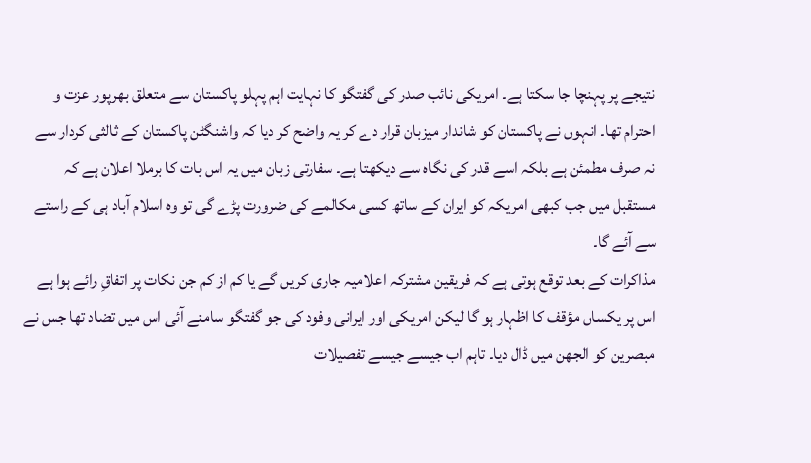نتیجے پر پہنچا جا سکتا ہے۔ امریکی نائب صدر کی گفتگو کا نہایت اہم پہلو پاکستان سے متعلق بھرپور عزت و احترام تھا۔ انہوں نے پاکستان کو شاندار میزبان قرار دے کر یہ واضح کر دیا کہ واشنگٹن پاکستان کے ثالثی کردار سے نہ صرف مطمئن ہے بلکہ اسے قدر کی نگاہ سے دیکھتا ہے۔ سفارتی زبان میں یہ اس بات کا برملا اعلان ہے کہ مستقبل میں جب کبھی امریکہ کو ایران کے ساتھ کسی مکالمے کی ضرورت پڑے گی تو وہ اسلام آباد ہی کے راستے سے آئے گا۔
مذاکرات کے بعد توقع ہوتی ہے کہ فریقین مشترکہ اعلامیہ جاری کریں گے یا کم از کم جن نکات پر اتفاقِ رائے ہوا ہے اس پر یکساں مؤقف کا اظہار ہو گا لیکن امریکی اور ایرانی وفود کی جو گفتگو سامنے آئی اس میں تضاد تھا جس نے مبصرین کو الجھن میں ڈال دیا۔ تاہم اب جیسے جیسے تفصیلات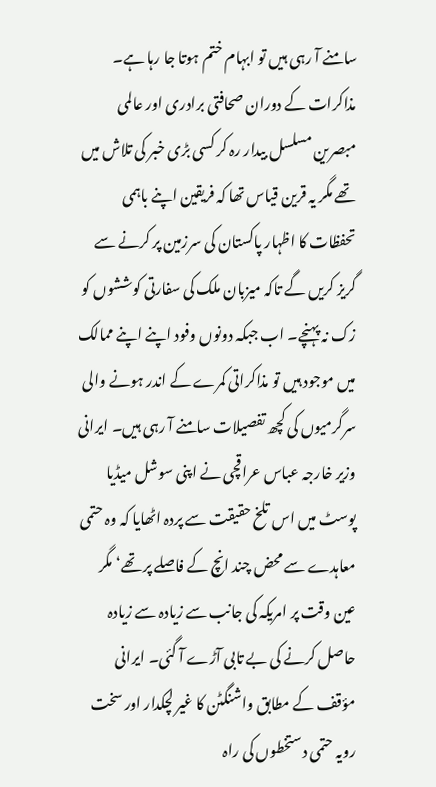سامنے آ رہی ہیں تو ابہام ختم ہوتا جا رہا ہے۔ مذاکرات کے دوران صحافتی برادری اور عالمی مبصرین مسلسل بیدار رہ کر کسی بڑی خبر کی تلاش میں تھے مگر یہ قرین قیاس تھا کہ فریقین اپنے باہمی تحفظات کا اظہار پاکستان کی سرزمین پر کرنے سے گریز کریں گے تاکہ میزبان ملک کی سفارتی کوششوں کو زک نہ پہنچے۔ اب جبکہ دونوں وفود اپنے اپنے ممالک میں موجود ہیں تو مذاکراتی کمرے کے اندر ہونے والی سرگرمیوں کی کچھ تفصیلات سامنے آ رہی ہیں۔ ایرانی وزیر خارجہ عباس عراقچی نے اپنی سوشل میڈیا پوسٹ میں اس تلخ حقیقت سے پردہ اٹھایا کہ وہ حتمی معاہدے سے محض چند انچ کے فاصلے پر تھے‘ مگر عین وقت پر امریکہ کی جانب سے زیادہ سے زیادہ حاصل کرنے کی بے تابی آڑے آ گئی۔ ایرانی مؤقف کے مطابق واشنگٹن کا غیر لچکدار اور سخت رویہ حتمی دستخطوں کی راہ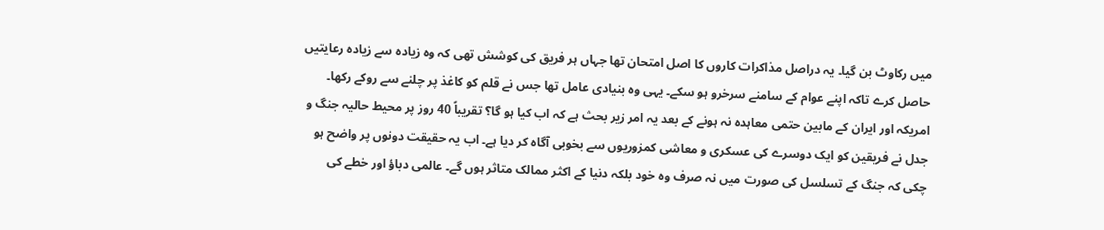میں رکاوٹ بن گیا۔ یہ دراصل مذاکرات کاروں کا اصل امتحان تھا جہاں ہر فریق کی کوشش تھی کہ وہ زیادہ سے زیادہ رعایتیں حاصل کرے تاکہ اپنے عوام کے سامنے سرخرو ہو سکے۔ یہی وہ بنیادی عامل تھا جس نے قلم کو کاغذ پر چلنے سے روکے رکھا۔
امریکہ اور ایران کے مابین حتمی معاہدہ نہ ہونے کے بعد یہ امر زیر بحث ہے کہ اب کیا ہو گا؟ تقریباً 40 روز پر محیط حالیہ جنگ و جدل نے فریقین کو ایک دوسرے کی عسکری و معاشی کمزوریوں سے بخوبی آگاہ کر دیا ہے۔ اب یہ حقیقت دونوں پر واضح ہو چکی کہ جنگ کے تسلسل کی صورت میں نہ صرف وہ خود بلکہ دنیا کے اکثر ممالک متاثر ہوں گے۔ عالمی دباؤ اور خطے کی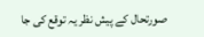صورتحال کے پیش نظر یہ توقع کی جا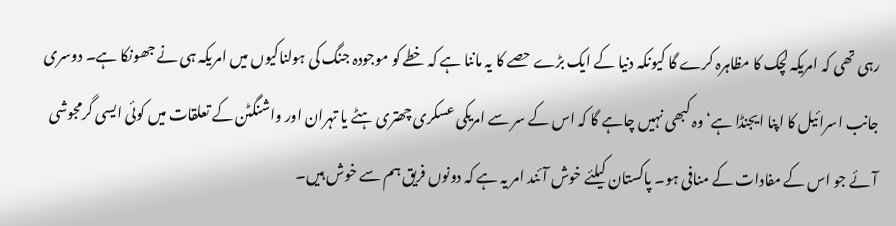رہی تھی کہ امریکہ لچک کا مظاہرہ کرے گا کیونکہ دنیا کے ایک بڑے حصے کا یہ ماننا ہے کہ خطے کو موجودہ جنگ کی ہولناکیوں میں امریکہ ہی نے جھونکا ہے۔ دوسری جانب اسرائیل کا اپنا ایجنڈا ہے‘ وہ کبھی نہیں چاہے گا کہ اس کے سر سے امریکی عسکری چھتری ہٹے یا تہران اور واشنگٹن کے تعلقات میں کوئی ایسی گرمجوشی آئے جو اس کے مفادات کے منافی ہو۔ پاکستان کیلئے خوش آئند امر یہ ہے کہ دونوں فریق ہم سے خوش ہیں۔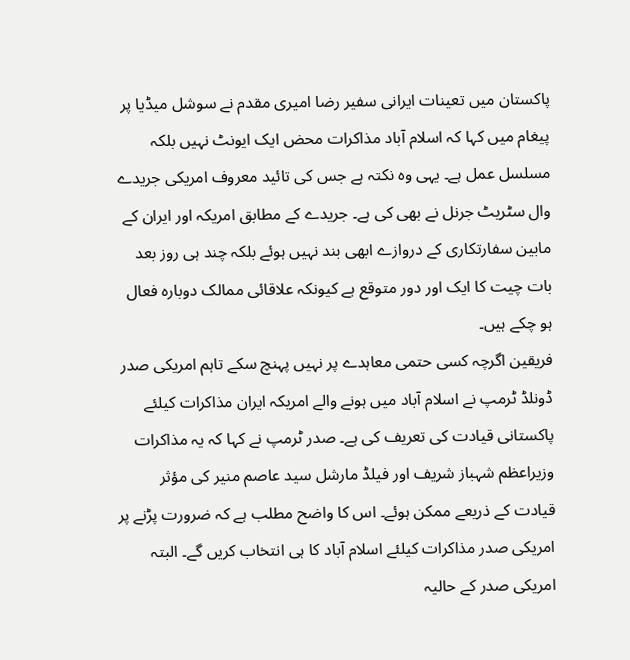پاکستان میں تعینات ایرانی سفیر رضا امیری مقدم نے سوشل میڈیا پر پیغام میں کہا کہ اسلام آباد مذاکرات محض ایک ایونٹ نہیں بلکہ مسلسل عمل ہے۔ یہی وہ نکتہ ہے جس کی تائید معروف امریکی جریدے وال سٹریٹ جرنل نے بھی کی ہے۔ جریدے کے مطابق امریکہ اور ایران کے مابین سفارتکاری کے دروازے ابھی بند نہیں ہوئے بلکہ چند ہی روز بعد بات چیت کا ایک اور دور متوقع ہے کیونکہ علاقائی ممالک دوبارہ فعال ہو چکے ہیں۔
فریقین اگرچہ کسی حتمی معاہدے پر نہیں پہنچ سکے تاہم امریکی صدر ڈونلڈ ٹرمپ نے اسلام آباد میں ہونے والے امریکہ ایران مذاکرات کیلئے پاکستانی قیادت کی تعریف کی ہے۔ صدر ٹرمپ نے کہا کہ یہ مذاکرات وزیراعظم شہباز شریف اور فیلڈ مارشل سید عاصم منیر کی مؤثر قیادت کے ذریعے ممکن ہوئے۔ اس کا واضح مطلب ہے کہ ضرورت پڑنے پر امریکی صدر مذاکرات کیلئے اسلام آباد کا ہی انتخاب کریں گے۔ البتہ امریکی صدر کے حالیہ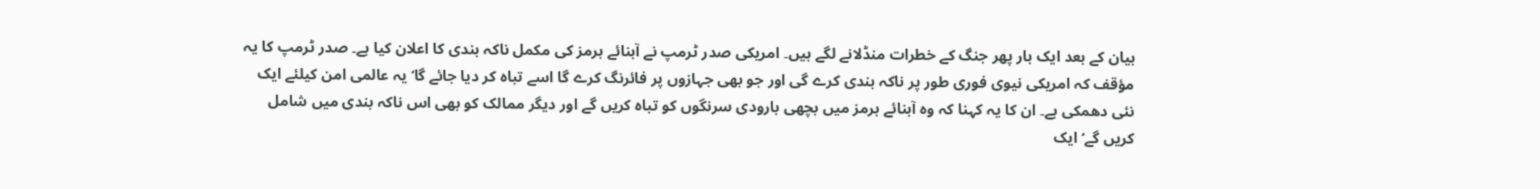بیان کے بعد ایک بار پھر جنگ کے خطرات منڈلانے لگے ہیں۔ امریکی صدر ٹرمپ نے آبنائے ہرمز کی مکمل ناکہ بندی کا اعلان کیا ہے۔ صدر ٹرمپ کا یہ مؤقف کہ امریکی نیوی فوری طور پر ناکہ بندی کرے گی اور جو بھی جہازوں پر فائرنگ کرے گا اسے تباہ کر دیا جائے گا‘ یہ عالمی امن کیلئے ایک نئی دھمکی ہے۔ ان کا یہ کہنا کہ وہ آبنائے ہرمز میں بچھی بارودی سرنگوں کو تباہ کریں گے اور دیگر ممالک کو بھی اس ناکہ بندی میں شامل کریں گے‘ ایک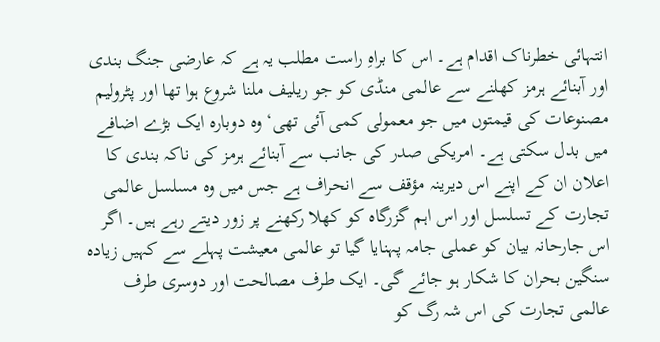انتہائی خطرناک اقدام ہے۔ اس کا براہِ راست مطلب یہ ہے کہ عارضی جنگ بندی اور آبنائے ہرمز کھلنے سے عالمی منڈی کو جو ریلیف ملنا شروع ہوا تھا اور پٹرولیم مصنوعات کی قیمتوں میں جو معمولی کمی آئی تھی‘ وہ دوبارہ ایک بڑے اضافے میں بدل سکتی ہے۔ امریکی صدر کی جانب سے آبنائے ہرمز کی ناکہ بندی کا اعلان ان کے اپنے اس دیرینہ مؤقف سے انحراف ہے جس میں وہ مسلسل عالمی تجارت کے تسلسل اور اس اہم گزرگاہ کو کھلا رکھنے پر زور دیتے رہے ہیں۔ اگر اس جارحانہ بیان کو عملی جامہ پہنایا گیا تو عالمی معیشت پہلے سے کہیں زیادہ سنگین بحران کا شکار ہو جائے گی۔ ایک طرف مصالحت اور دوسری طرف عالمی تجارت کی اس شہ رگ کو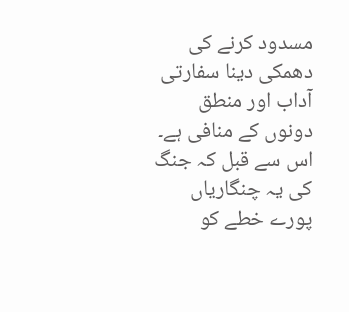مسدود کرنے کی دھمکی دینا سفارتی آداب اور منطق دونوں کے منافی ہے۔ اس سے قبل کہ جنگ کی یہ چنگاریاں پورے خطے کو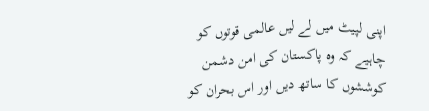اپنی لپیٹ میں لے لیں عالمی قوتوں کو چاہیے کہ وہ پاکستان کی امن دشمن کوششوں کا ساتھ دیں اور اس بحران کو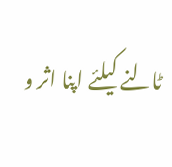ٹالنے کیلئے اپنا اثر و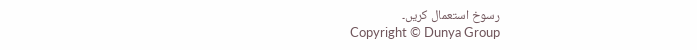رسوخ استعمال کریں۔
Copyright © Dunya Group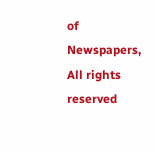of Newspapers, All rights reserved